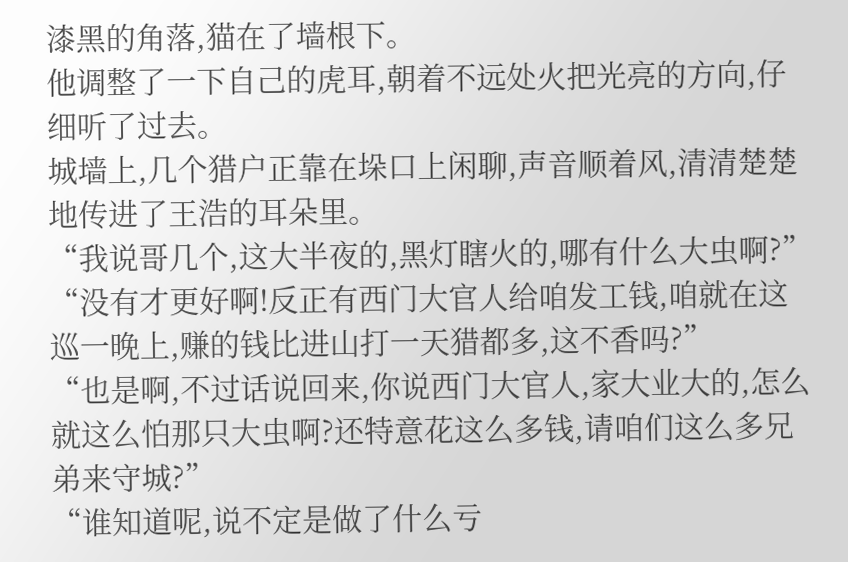漆黑的角落,猫在了墙根下。
他调整了一下自己的虎耳,朝着不远处火把光亮的方向,仔细听了过去。
城墙上,几个猎户正靠在垛口上闲聊,声音顺着风,清清楚楚地传进了王浩的耳朵里。
“我说哥几个,这大半夜的,黑灯瞎火的,哪有什么大虫啊?”
“没有才更好啊!反正有西门大官人给咱发工钱,咱就在这巡一晚上,赚的钱比进山打一天猎都多,这不香吗?”
“也是啊,不过话说回来,你说西门大官人,家大业大的,怎么就这么怕那只大虫啊?还特意花这么多钱,请咱们这么多兄弟来守城?”
“谁知道呢,说不定是做了什么亏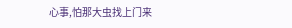心事,怕那大虫找上门来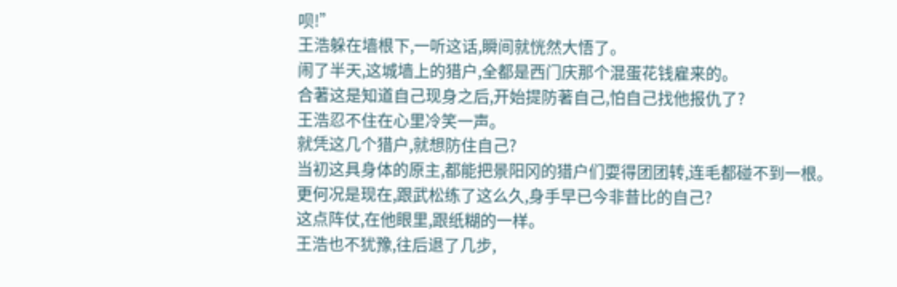呗!”
王浩躲在墙根下,一听这话,瞬间就恍然大悟了。
闹了半天,这城墙上的猎户,全都是西门庆那个混蛋花钱雇来的。
合著这是知道自己现身之后,开始提防著自己,怕自己找他报仇了?
王浩忍不住在心里冷笑一声。
就凭这几个猎户,就想防住自己?
当初这具身体的原主,都能把景阳冈的猎户们耍得团团转,连毛都碰不到一根。
更何况是现在,跟武松练了这么久,身手早已今非昔比的自己?
这点阵仗,在他眼里,跟纸糊的一样。
王浩也不犹豫,往后退了几步,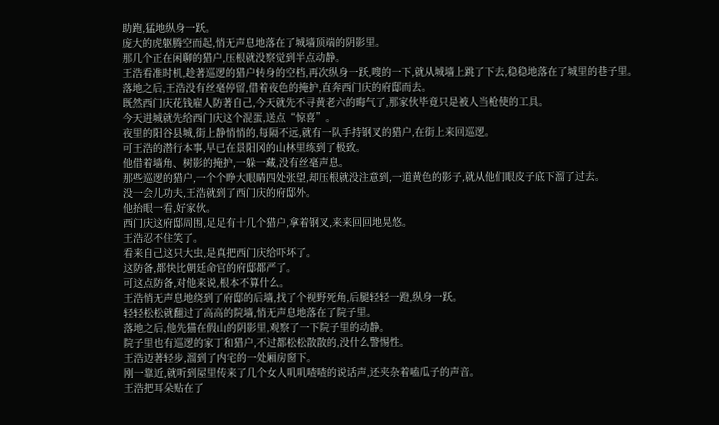助跑,猛地纵身一跃。
庞大的虎躯腾空而起,悄无声息地落在了城墙顶端的阴影里。
那几个正在闲聊的猎户,压根就没察觉到半点动静。
王浩看准时机,趁著巡逻的猎户转身的空档,再次纵身一跃,嗖的一下,就从城墙上跳了下去,稳稳地落在了城里的巷子里。
落地之后,王浩没有丝毫停留,借着夜色的掩护,直奔西门庆的府邸而去。
既然西门庆花钱雇人防著自己,今天就先不寻黄老六的晦气了,那家伙毕竟只是被人当枪使的工具。
今天进城就先给西门庆这个混蛋,送点“惊喜”。
夜里的阳谷县城,街上静悄悄的,每隔不远,就有一队手持钢叉的猎户,在街上来回巡逻。
可王浩的潜行本事,早已在景阳冈的山林里练到了极致。
他借着墙角、树影的掩护,一躲一藏,没有丝毫声息。
那些巡逻的猎户,一个个睁大眼睛四处张望,却压根就没注意到,一道黄色的影子,就从他们眼皮子底下溜了过去。
没一会儿功夫,王浩就到了西门庆的府邸外。
他抬眼一看,好家伙。
西门庆这府邸周围,足足有十几个猎户,拿着钢叉,来来回回地晃悠。
王浩忍不住笑了。
看来自己这只大虫,是真把西门庆给吓坏了。
这防备,都快比朝廷命官的府邸都严了。
可这点防备,对他来说,根本不算什么。
王浩悄无声息地绕到了府邸的后墙,找了个视野死角,后腿轻轻一蹬,纵身一跃。
轻轻松松就翻过了高高的院墙,悄无声息地落在了院子里。
落地之后,他先猫在假山的阴影里,观察了一下院子里的动静。
院子里也有巡逻的家丁和猎户,不过都松松散散的,没什么警惕性。
王浩迈著轻步,溜到了内宅的一处厢房窗下。
刚一靠近,就听到屋里传来了几个女人叽叽喳喳的说话声,还夹杂着嗑瓜子的声音。
王浩把耳朵贴在了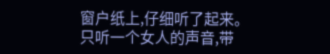窗户纸上,仔细听了起来。
只听一个女人的声音,带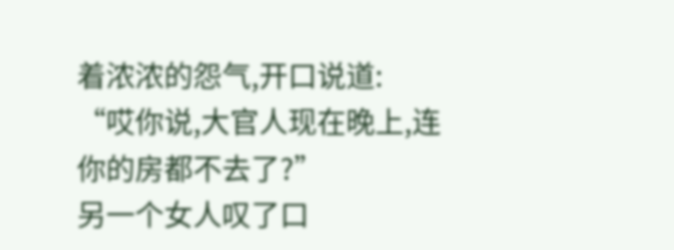着浓浓的怨气,开口说道:
“哎你说,大官人现在晚上,连你的房都不去了?”
另一个女人叹了口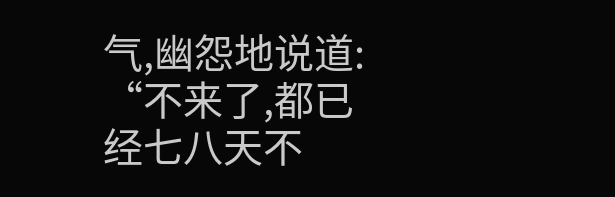气,幽怨地说道:
“不来了,都已经七八天不